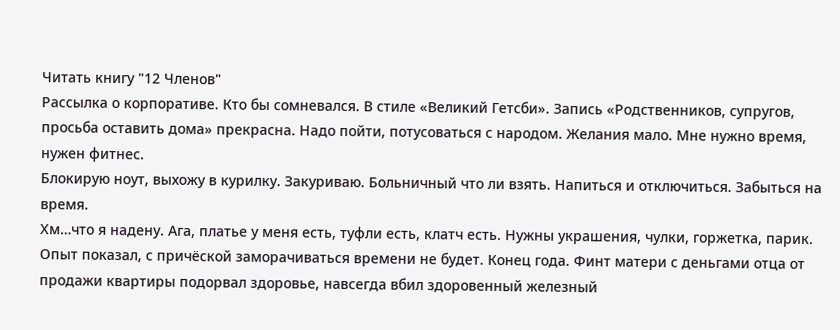Читать книгу "12 Членов"
Рассылка о корпоративе. Кто бы сомневался. В стиле «Великий Гетсби». Запись «Родственников, супругов, просьба оставить дома» прекрасна. Надо пойти, потусоваться с народом. Желания мало. Мне нужно время, нужен фитнес.
Блокирую ноут, выхожу в курилку. Закуриваю. Больничный что ли взять. Напиться и отключиться. Забыться на время.
Хм…что я надену. Ага, платье у меня есть, туфли есть, клатч есть. Нужны украшения, чулки, горжетка, парик. Опыт показал, с причёской заморачиваться времени не будет. Конец года. Финт матери с деньгами отца от продажи квартиры подорвал здоровье, навсегда вбил здоровенный железный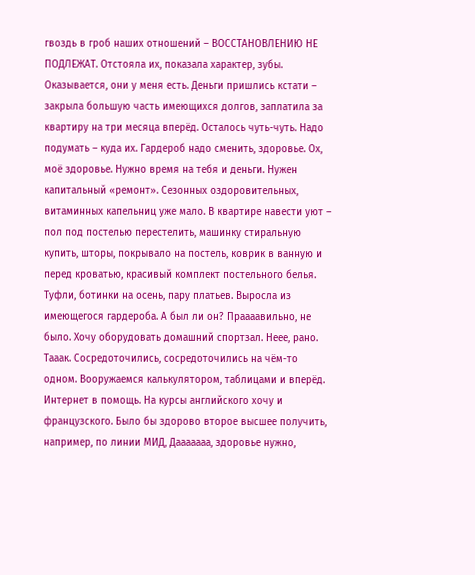гвоздь в гроб наших отношений – ВОССТАНОВЛЕНИЮ НЕ ПОДЛЕЖАТ. Отстояла их, показала характер, зубы. Оказывается, они у меня есть. Деньги пришлись кстати – закрыла большую часть имеющихся долгов, заплатила за квартиру на три месяца вперёд. Осталось чуть-чуть. Надо подумать – куда их. Гардероб надо сменить, здоровье. Ох, моё здоровье. Нужно время на тебя и деньги. Нужен капитальный «ремонт». Сезонных оздоровительных, витаминных капельниц уже мало. В квартире навести уют – пол под постелью перестелить, машинку стиральную купить, шторы, покрывало на постель, коврик в ванную и перед кроватью, красивый комплект постельного белья. Туфли, ботинки на осень, пару платьев. Выросла из имеющегося гардероба. А был ли он? Праааавильно, не было. Хочу оборудовать домашний спортзал. Неее, рано. Тааак. Сосредоточились, сосредоточились на чём-то одном. Вооружаемся калькулятором, таблицами и вперёд. Интернет в помощь. На курсы английского хочу и французского. Было бы здорово второе высшее получить, например, по линии МИД, Дааааааа, здоровье нужно,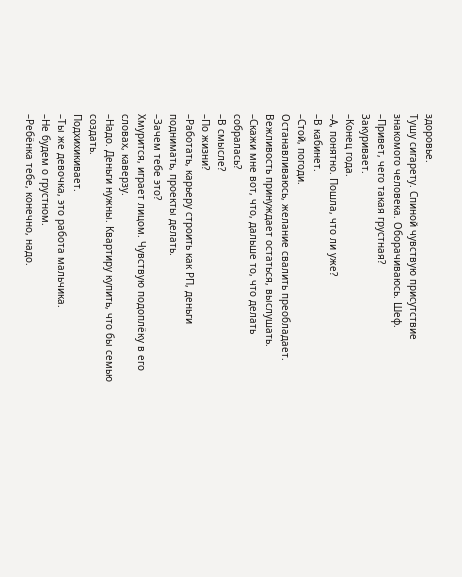здоровье.
Тушу сигарету. Спиной чувствую присутствие знакомого человека. Оборачиваюсь. Шеф.
–Привет, чего такая грустная?
Закуривает.
–Конец года.
–А, понятно. Пошла, что ли уже?
–В кабинет.
–Стой, погоди.
Останавливаюсь, желание свалить преобладает. Вежливость принуждает остаться, выслушать.
–Скажи мне вот, что, дальше то, что делать собралась?
–В смысле?
–По жизни?
–Работать, карьеру строить как РП, деньги поднимать, проекты делать.
–Зачем тебе это?
Хмурится, играет лицом. Чувствую подоплёку в его словах, каверзу.
–Надо. Деньги нужны. Квартиру купить, что бы семью создать.
Подхихикивает.
–Ты же девочка, это работа мальчика.
–Не будем о грустном.
–Ребёнка тебе, конечно, надо.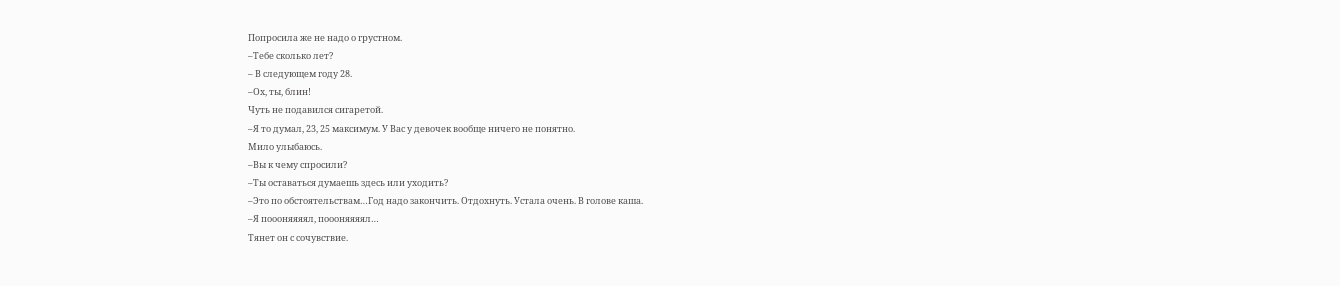Попросила же не надо о грустном.
–Тебе сколько лет?
– В следующем году 28.
–Ох, ты, блин!
Чуть не подавился сигаретой.
–Я то думал, 23, 25 максимум. У Вас у девочек вообще ничего не понятно.
Мило улыбаюсь.
–Вы к чему спросили?
–Ты оставаться думаешь здесь или уходить?
–Это по обстоятельствам…Год надо закончить. Отдохнуть. Устала очень. В голове каша.
–Я поооняяяял, поооняяяял…
Тянет он с сочувствие.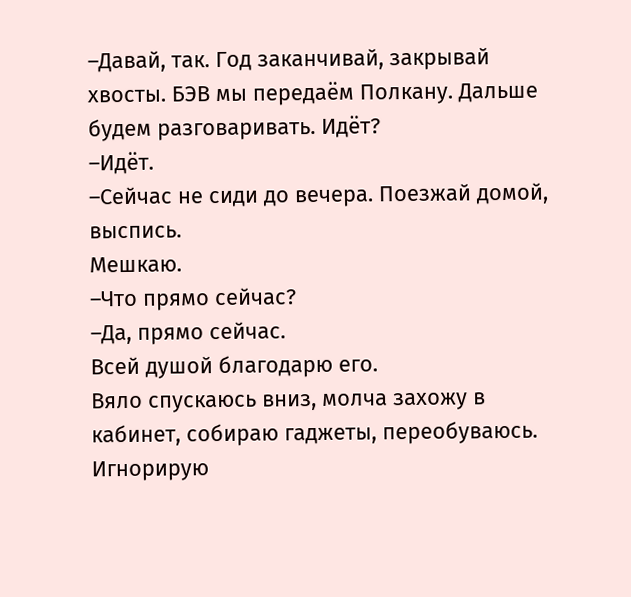–Давай, так. Год заканчивай, закрывай хвосты. БЭВ мы передаём Полкану. Дальше будем разговаривать. Идёт?
–Идёт.
–Сейчас не сиди до вечера. Поезжай домой, выспись.
Мешкаю.
–Что прямо сейчас?
–Да, прямо сейчас.
Всей душой благодарю его.
Вяло спускаюсь вниз, молча захожу в кабинет, собираю гаджеты, переобуваюсь. Игнорирую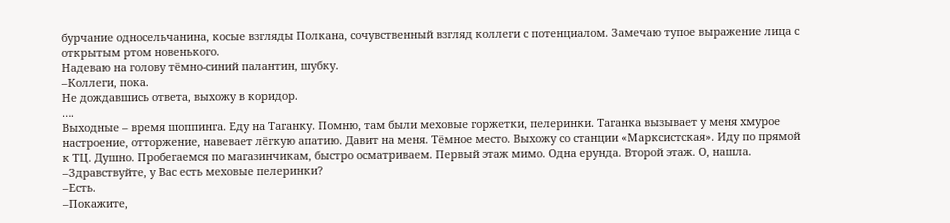бурчание односельчанина, косые взгляды Полкана, сочувственный взгляд коллеги с потенциалом. Замечаю тупое выражение лица с открытым ртом новенького.
Надеваю на голову тёмно-синий палантин, шубку.
–Коллеги, пока.
Не дождавшись ответа, выхожу в коридор.
….
Выходные – время шоппинга. Еду на Таганку. Помню, там были меховые горжетки, пелеринки. Таганка вызывает у меня хмурое настроение, отторжение, навевает лёгкую апатию. Давит на меня. Тёмное место. Выхожу со станции «Марксистская». Иду по прямой к ТЦ. Душно. Пробегаемся по магазинчикам, быстро осматриваем. Первый этаж мимо. Одна ерунда. Второй этаж. О, нашла.
–Здравствуйте, у Вас есть меховые пелеринки?
–Есть.
–Покажите,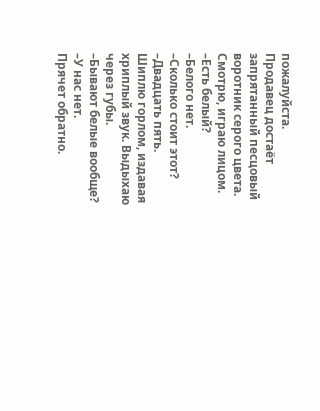пожалуйста.
Продавец достаёт запрятанный песцовый воротник серого цвета.
Смотрю, играю лицом.
–Есть белый?
–Белого нет.
–Сколько стоит этот?
–Двадцать пять.
Шиплю горлом, издавая хриплый звук. Выдыхаю через губы.
–Бывают белые вообще?
–У нас нет.
Прячет обратно.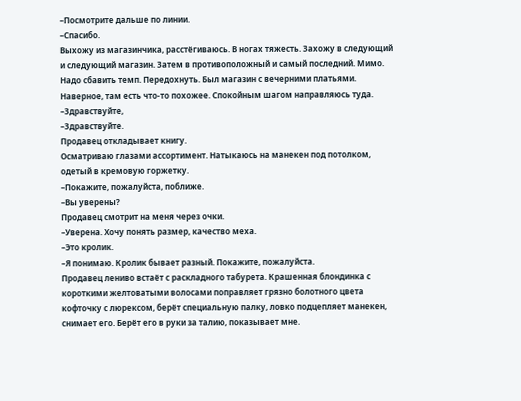–Посмотрите дальше по линии.
–Спасибо.
Выхожу из магазинчика, расстёгиваюсь. В ногах тяжесть. Захожу в следующий и следующий магазин. Затем в противоположный и самый последний. Мимо. Надо сбавить темп. Передохнуть. Был магазин с вечерними платьями. Наверное, там есть что-то похожее. Спокойным шагом направляюсь туда.
–Здравствуйте,
–Здравствуйте.
Продавец откладывает книгу.
Осматриваю глазами ассортимент. Натыкаюсь на манекен под потолком, одетый в кремовую горжетку.
–Покажите, пожалуйста, поближе.
–Вы уверены?
Продавец смотрит на меня через очки.
–Уверена. Хочу понять размер, качество меха.
–Это кролик.
–Я понимаю. Кролик бывает разный. Покажите, пожалуйста.
Продавец лениво встаёт с раскладного табурета. Крашенная блондинка с короткими желтоватыми волосами поправляет грязно болотного цвета кофточку с люрексом, берёт специальную палку, ловко подцепляет манекен, снимает его. Берёт его в руки за талию, показывает мне.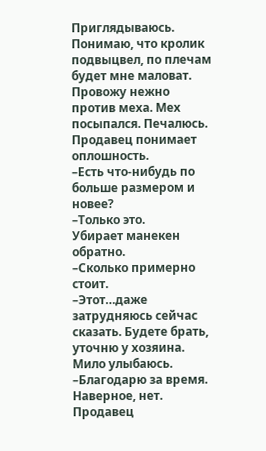Приглядываюсь. Понимаю, что кролик подвыцвел, по плечам будет мне маловат. Провожу нежно против меха. Мех посыпался. Печалюсь. Продавец понимает оплошность.
–Есть что-нибудь по больше размером и новее?
–Только это.
Убирает манекен обратно.
–Сколько примерно стоит.
–Этот…даже затрудняюсь сейчас сказать. Будете брать, уточню у хозяина.
Мило улыбаюсь.
–Благодарю за время. Наверное, нет.
Продавец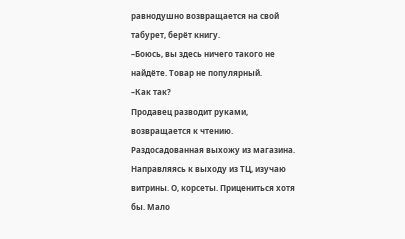равнодушно возвращается на свой табурет, берёт книгу.
–Боюсь, вы здесь ничего такого не найдёте. Товар не популярный.
–Как так?
Продавец разводит руками, возвращается к чтению.
Раздосадованная выхожу из магазина. Направляясь к выходу из ТЦ, изучаю витрины. О, корсеты. Прицениться хотя бы. Мало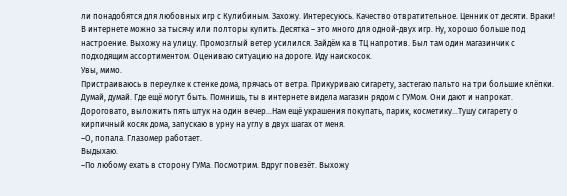ли понадобятся для любовных игр с Кулибиным. Захожу. Интересуюсь. Качество отвратительное. Ценник от десяти. Враки! В интернете можно за тысячу или полторы купить. Десятка – это много для одной-двух игр. Ну, хорошо больше под настроение. Выхожу на улицу. Промозглый ветер усилился. Зайдём ка в ТЦ напротив. Был там один магазинчик с подходящим ассортиментом. Оцениваю ситуацию на дороге. Иду наискосок.
Увы, мимо.
Пристраиваюсь в переулке к стенке дома, прячась от ветра. Прикуриваю сигарету, застегаю пальто на три большие клёпки. Думай, думай. Где ещё могут быть. Помнишь, ты в интернете видела магазин рядом с ГУМом. Они дают и напрокат. Дороговато, выложить пять штук на один вечер…Нам ещё украшения покупать, парик, косметику…Тушу сигарету о кирпичный косяк дома, запускаю в урну на углу в двух шагах от меня.
–О, попала. Глазомер работает.
Выдыхаю.
–По любому ехать в сторону ГУМа. Посмотрим. Вдруг повезёт. Выхожу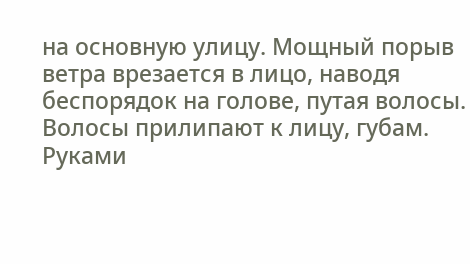на основную улицу. Мощный порыв ветра врезается в лицо, наводя беспорядок на голове, путая волосы. Волосы прилипают к лицу, губам. Руками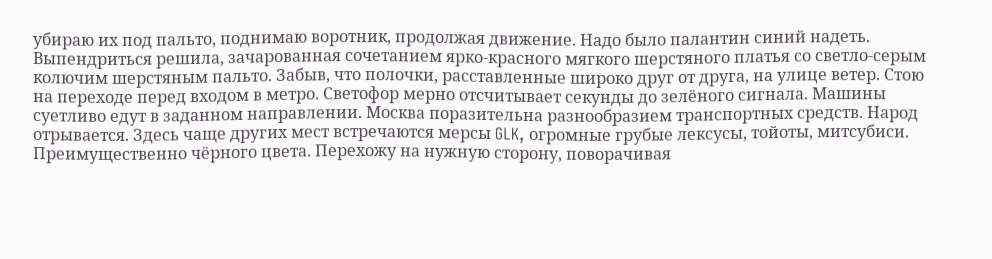убираю их под пальто, поднимаю воротник, продолжая движение. Надо было палантин синий надеть. Выпендриться решила, зачарованная сочетанием ярко-красного мягкого шерстяного платья со светло-серым колючим шерстяным пальто. Забыв, что полочки, расставленные широко друг от друга, на улице ветер. Стою на переходе перед входом в метро. Светофор мерно отсчитывает секунды до зелёного сигнала. Машины суетливо едут в заданном направлении. Москва поразительна разнообразием транспортных средств. Народ отрывается. Здесь чаще других мест встречаются мерсы GLK, огромные грубые лексусы, тойоты, митсубиси. Преимущественно чёрного цвета. Перехожу на нужную сторону, поворачивая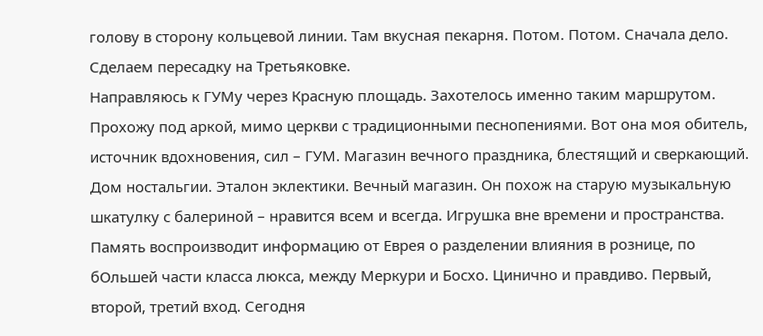голову в сторону кольцевой линии. Там вкусная пекарня. Потом. Потом. Сначала дело. Сделаем пересадку на Третьяковке.
Направляюсь к ГУМу через Красную площадь. Захотелось именно таким маршрутом. Прохожу под аркой, мимо церкви с традиционными песнопениями. Вот она моя обитель, источник вдохновения, сил – ГУМ. Магазин вечного праздника, блестящий и сверкающий. Дом ностальгии. Эталон эклектики. Вечный магазин. Он похож на старую музыкальную шкатулку с балериной – нравится всем и всегда. Игрушка вне времени и пространства. Память воспроизводит информацию от Еврея о разделении влияния в рознице, по бОльшей части класса люкса, между Меркури и Босхо. Цинично и правдиво. Первый, второй, третий вход. Сегодня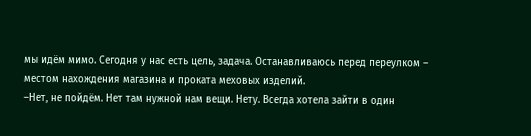мы идём мимо. Сегодня у нас есть цель, задача. Останавливаюсь перед переулком – местом нахождения магазина и проката меховых изделий.
–Нет, не пойдём. Нет там нужной нам вещи. Нету. Всегда хотела зайти в один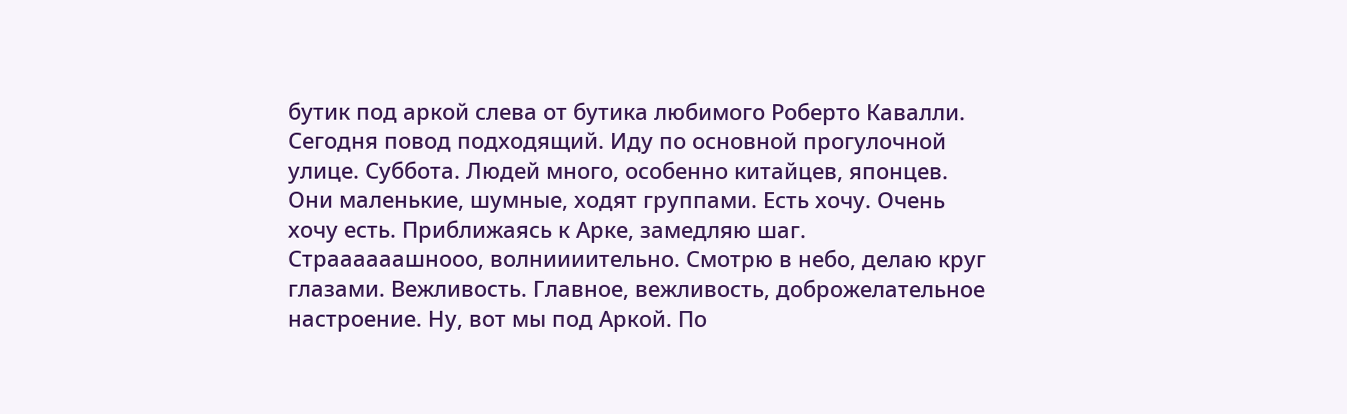бутик под аркой слева от бутика любимого Роберто Кавалли. Сегодня повод подходящий. Иду по основной прогулочной улице. Суббота. Людей много, особенно китайцев, японцев. Они маленькие, шумные, ходят группами. Есть хочу. Очень хочу есть. Приближаясь к Арке, замедляю шаг. Страааааашнооо, волниииительно. Смотрю в небо, делаю круг глазами. Вежливость. Главное, вежливость, доброжелательное настроение. Ну, вот мы под Аркой. По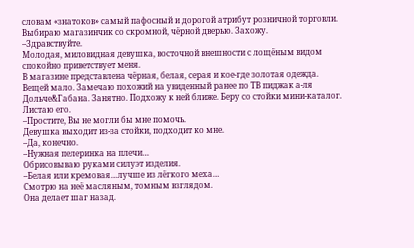словам «знатоков» самый пафосный и дорогой атрибут розничной торговли. Выбираю магазинчик со скромной, чёрной дверью. Захожу.
–Здравствуйте.
Молодая, миловидная девушка, восточной внешности с лощёным видом спокойно приветствует меня.
В магазине представлена чёрная, белая, серая и кое-где золотая одежда. Вещей мало. Замечаю похожий на увиденный ранее по ТВ пиджак а-ля Дольче&Габана. Занятно. Подхожу к ней ближе. Беру со стойки мини-каталог. Листаю его.
–Простите, Вы не могли бы мне помочь.
Девушка выходит из-за стойки, подходит ко мне.
–Да, конечно.
–Нужная пелеринка на плечи…
Обрисовываю руками силуэт изделия.
–Белая или кремовая…лучше из лёгкого меха…
Смотрю на неё масляным, томным взглядом.
Она делает шаг назад.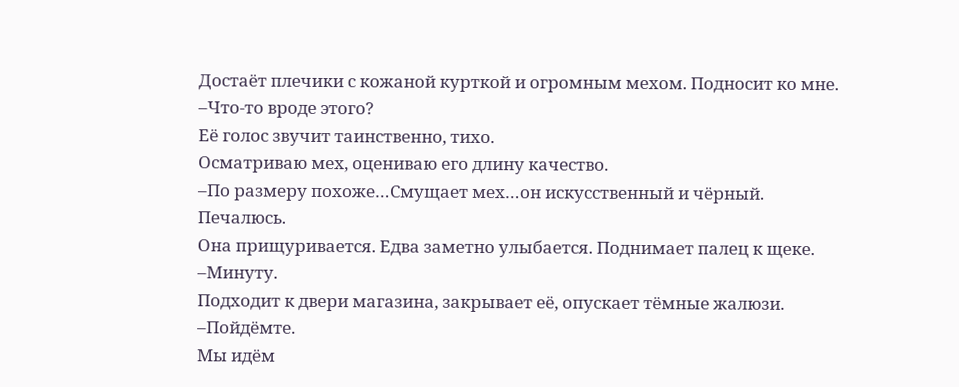Достаёт плечики с кожаной курткой и огромным мехом. Подносит ко мне.
–Что-то вроде этого?
Её голос звучит таинственно, тихо.
Осматриваю мех, оцениваю его длину качество.
–По размеру похоже…Смущает мех…он искусственный и чёрный.
Печалюсь.
Она прищуривается. Едва заметно улыбается. Поднимает палец к щеке.
–Минуту.
Подходит к двери магазина, закрывает её, опускает тёмные жалюзи.
–Пойдёмте.
Мы идём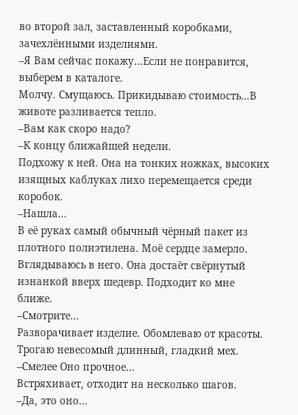во второй зал, заставленный коробками, зачехлёнными изделиями.
–Я Вам сейчас покажу…Если не понравится, выберем в каталоге.
Молчу. Смущаюсь. Прикидываю стоимость…В животе разливается тепло.
–Вам как скоро надо?
–К концу ближайшей недели.
Подхожу к ней. Она на тонких ножках, высоких изящных каблуках лихо перемещается среди коробок.
–Нашла…
В её руках самый обычный чёрный пакет из плотного полиэтилена. Моё сердце замерло. Вглядываюсь в него. Она достаёт свёрнутый изнанкой вверх шедевр. Подходит ко мне ближе.
–Смотрите…
Разворачивает изделие. Обомлеваю от красоты. Трогаю невесомый длинный, гладкий мех.
–Смелее Оно прочное…
Встряхивает, отходит на несколько шагов.
–Да, это оно…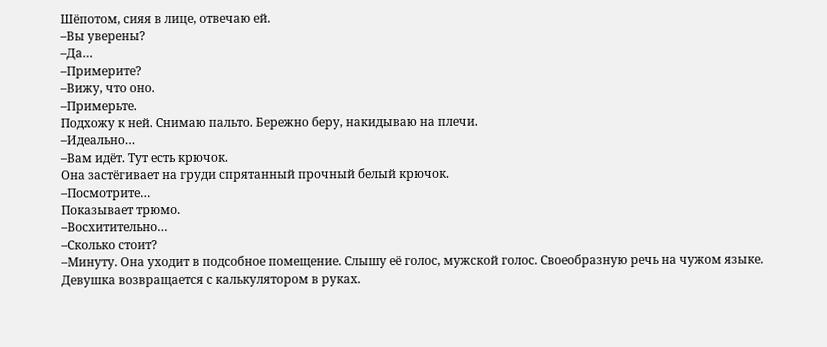Шёпотом, сияя в лице, отвечаю ей.
–Вы уверены?
–Да…
–Примерите?
–Вижу, что оно.
–Примерьте.
Подхожу к ней. Снимаю пальто. Бережно беру, накидываю на плечи.
–Идеально…
–Вам идёт. Тут есть крючок.
Она застёгивает на груди спрятанный прочный белый крючок.
–Посмотрите…
Показывает трюмо.
–Восхитительно…
–Сколько стоит?
–Минуту. Она уходит в подсобное помещение. Слышу её голос, мужской голос. Своеобразную речь на чужом языке.
Девушка возвращается с калькулятором в руках.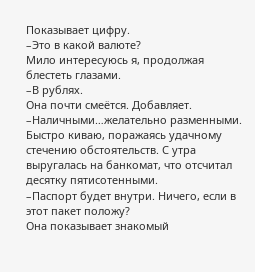Показывает цифру.
–Это в какой валюте?
Мило интересуюсь я, продолжая блестеть глазами.
–В рублях.
Она почти смеётся. Добавляет.
–Наличными…желательно разменными.
Быстро киваю, поражаясь удачному стечению обстоятельств. С утра выругалась на банкомат, что отсчитал десятку пятисотенными.
–Паспорт будет внутри. Ничего, если в этот пакет положу?
Она показывает знакомый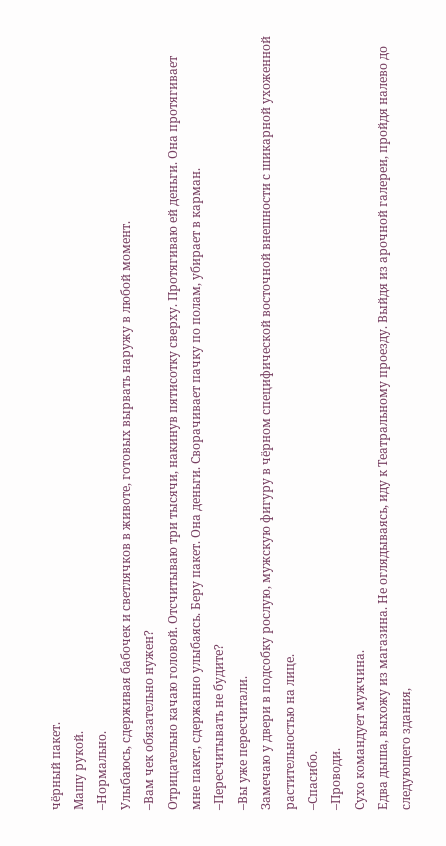чёрный пакет.
Машу рукой.
–Нормально.
Улыбаюсь, сдерживая бабочек и светлячков в животе, готовых вырвать наружу в любой момент.
–Вам чек обязательно нужен?
Отрицательно качаю головой. Отсчитываю три тысячи, накинув пятисотку сверху. Протягиваю ей деньги. Она протягивает мне пакет, сдержанно улыбаясь. Беру пакет. Она деньги. Сворачивает пачку по полам, убирает в карман.
–Пересчитывать не будите?
–Вы уже пересчитали.
Замечаю у двери в подсобку рослую, мужскую фигуру в чёрном специфической восточной внешности с шикарной ухоженной растительностью на лице.
–Спасибо.
–Проводи.
Сухо командует мужчина.
Едва дыша, выхожу из магазина. Не оглядываясь, иду к Театральному проезду. Выйдя из арочной галереи, пройдя налево до следующего здания,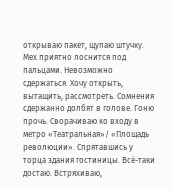открываю пакет, щупаю штучку. Мех приятно лоснится под пальцами. Невозможно сдержаться. Хочу открыть, вытащить, рассмотреть. Сомнения сдержанно долбят в голове. Гоню прочь. Сворачиваю ко входу в метро «Театральная»/ «Площадь революции». Спрятавшись у торца здания гостиницы. Всё-таки достаю. Встряхиваю,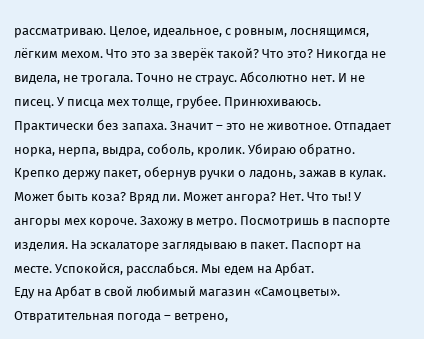рассматриваю. Целое, идеальное, с ровным, лоснящимся, лёгким мехом. Что это за зверёк такой? Что это? Никогда не видела, не трогала. Точно не страус. Абсолютно нет. И не писец. У писца мех толще, грубее. Принюхиваюсь. Практически без запаха. Значит – это не животное. Отпадает норка, нерпа, выдра, соболь, кролик. Убираю обратно. Крепко держу пакет, обернув ручки о ладонь, зажав в кулак. Может быть коза? Вряд ли. Может ангора? Нет. Что ты! У ангоры мех короче. Захожу в метро. Посмотришь в паспорте изделия. На эскалаторе заглядываю в пакет. Паспорт на месте. Успокойся, расслабься. Мы едем на Арбат.
Еду на Арбат в свой любимый магазин «Самоцветы». Отвратительная погода – ветрено,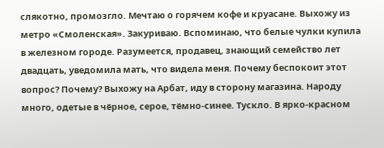слякотно, промозгло. Мечтаю о горячем кофе и круасане. Выхожу из метро «Смоленская». Закуриваю. Вспоминаю, что белые чулки купила в железном городе. Разумеется, продавец, знающий семейство лет двадцать, уведомила мать, что видела меня. Почему беспокоит этот вопрос? Почему? Выхожу на Арбат, иду в сторону магазина. Народу много, одетые в чёрное, серое, тёмно-синее. Тускло. В ярко-красном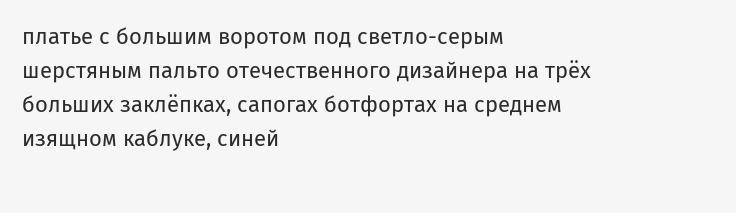платье с большим воротом под светло-серым шерстяным пальто отечественного дизайнера на трёх больших заклёпках, сапогах ботфортах на среднем изящном каблуке, синей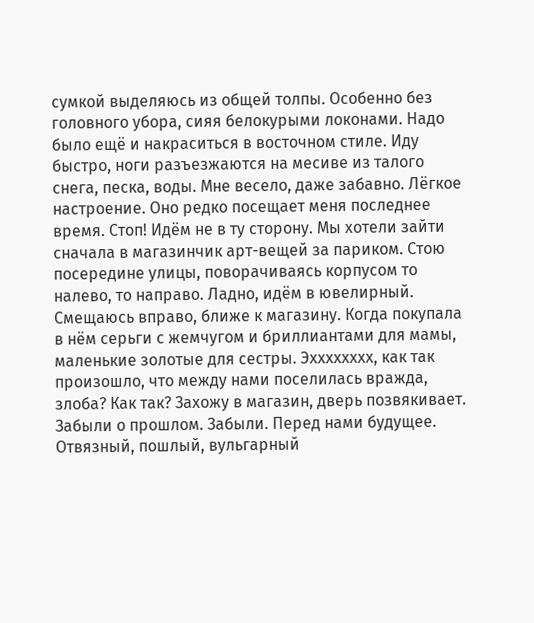сумкой выделяюсь из общей толпы. Особенно без головного убора, сияя белокурыми локонами. Надо было ещё и накраситься в восточном стиле. Иду быстро, ноги разъезжаются на месиве из талого снега, песка, воды. Мне весело, даже забавно. Лёгкое настроение. Оно редко посещает меня последнее время. Стоп! Идём не в ту сторону. Мы хотели зайти сначала в магазинчик арт-вещей за париком. Стою посередине улицы, поворачиваясь корпусом то налево, то направо. Ладно, идём в ювелирный. Смещаюсь вправо, ближе к магазину. Когда покупала в нём серьги с жемчугом и бриллиантами для мамы, маленькие золотые для сестры. Эхххххххх, как так произошло, что между нами поселилась вражда, злоба? Как так? Захожу в магазин, дверь позвякивает. Забыли о прошлом. Забыли. Перед нами будущее. Отвязный, пошлый, вульгарный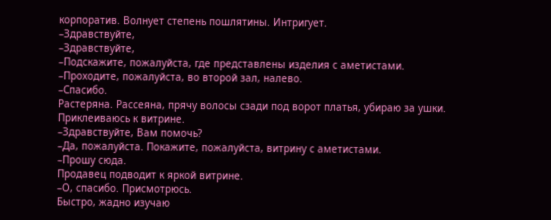корпоратив. Волнует степень пошлятины. Интригует.
–Здравствуйте,
–Здравствуйте,
–Подскажите, пожалуйста, где представлены изделия с аметистами.
–Проходите, пожалуйста, во второй зал, налево.
–Спасибо.
Растеряна. Рассеяна, прячу волосы сзади под ворот платья, убираю за ушки.
Приклеиваюсь к витрине.
–Здравствуйте, Вам помочь?
–Да, пожалуйста. Покажите, пожалуйста, витрину с аметистами.
–Прошу сюда.
Продавец подводит к яркой витрине.
–О, спасибо. Присмотрюсь.
Быстро, жадно изучаю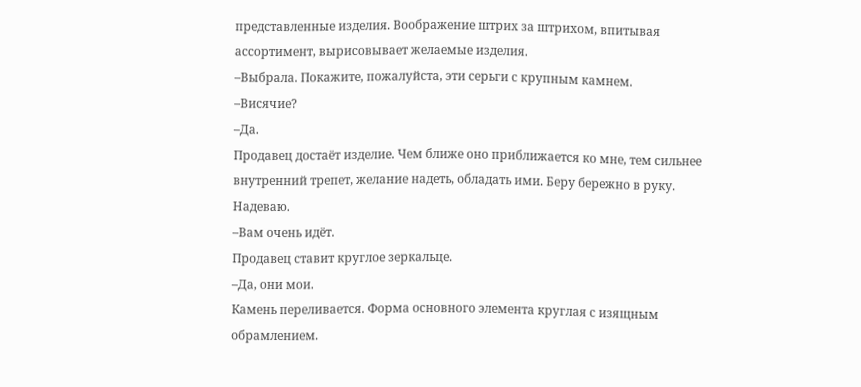представленные изделия. Воображение штрих за штрихом, впитывая ассортимент, вырисовывает желаемые изделия.
–Выбрала. Покажите, пожалуйста, эти серьги с крупным камнем.
–Висячие?
–Да.
Продавец достаёт изделие. Чем ближе оно приближается ко мне, тем сильнее внутренний трепет, желание надеть, обладать ими. Беру бережно в руку. Надеваю.
–Вам очень идёт.
Продавец ставит круглое зеркальце.
–Да, они мои.
Камень переливается. Форма основного элемента круглая с изящным обрамлением.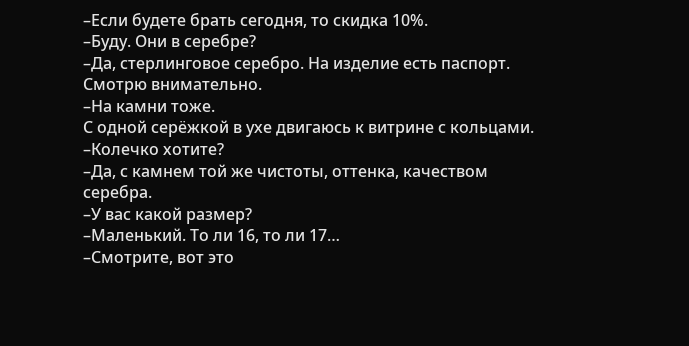–Если будете брать сегодня, то скидка 10%.
–Буду. Они в серебре?
–Да, стерлинговое серебро. На изделие есть паспорт.
Смотрю внимательно.
–На камни тоже.
С одной серёжкой в ухе двигаюсь к витрине с кольцами.
–Колечко хотите?
–Да, с камнем той же чистоты, оттенка, качеством серебра.
–У вас какой размер?
–Маленький. То ли 16, то ли 17…
–Смотрите, вот это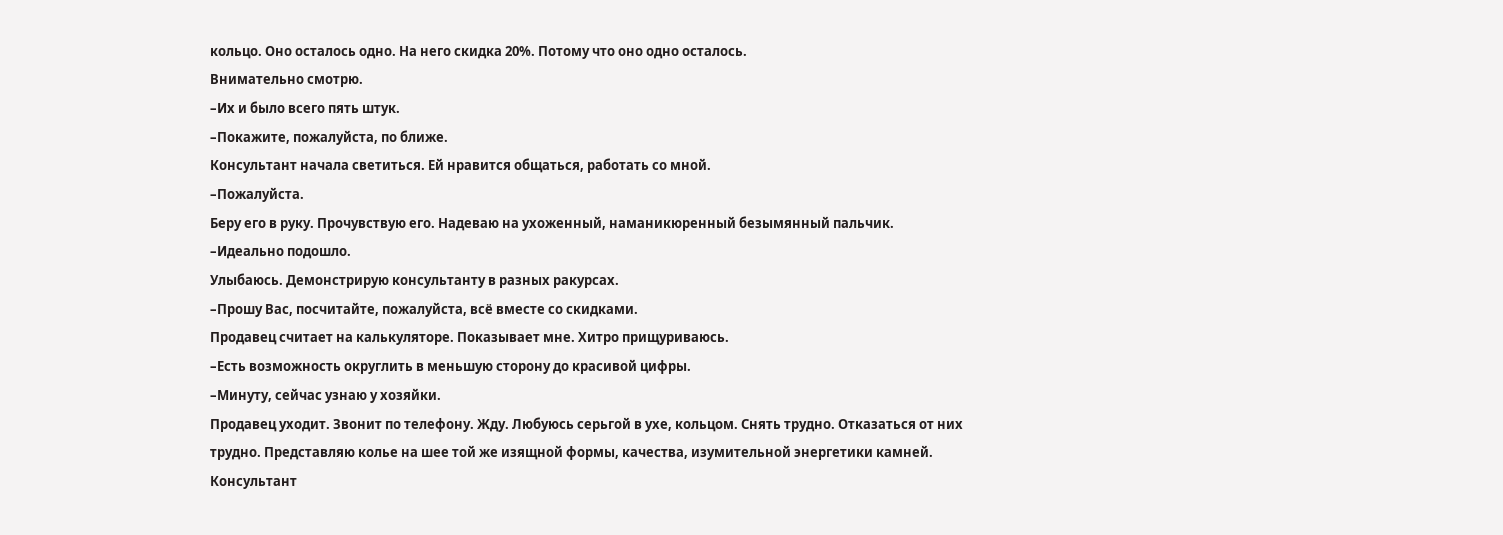кольцо. Оно осталось одно. На него скидка 20%. Потому что оно одно осталось.
Внимательно смотрю.
–Их и было всего пять штук.
–Покажите, пожалуйста, по ближе.
Консультант начала светиться. Ей нравится общаться, работать со мной.
–Пожалуйста.
Беру его в руку. Прочувствую его. Надеваю на ухоженный, наманикюренный безымянный пальчик.
–Идеально подошло.
Улыбаюсь. Демонстрирую консультанту в разных ракурсах.
–Прошу Вас, посчитайте, пожалуйста, всё вместе со скидками.
Продавец считает на калькуляторе. Показывает мне. Хитро прищуриваюсь.
–Есть возможность округлить в меньшую сторону до красивой цифры.
–Минуту, сейчас узнаю у хозяйки.
Продавец уходит. Звонит по телефону. Жду. Любуюсь серьгой в ухе, кольцом. Снять трудно. Отказаться от них трудно. Представляю колье на шее той же изящной формы, качества, изумительной энергетики камней.
Консультант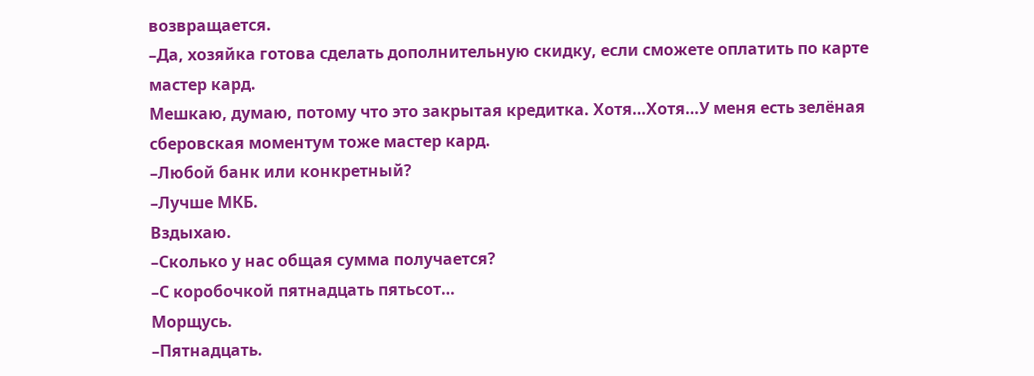возвращается.
–Да, хозяйка готова сделать дополнительную скидку, если сможете оплатить по карте мастер кард.
Мешкаю, думаю, потому что это закрытая кредитка. Хотя…Хотя…У меня есть зелёная сберовская моментум тоже мастер кард.
–Любой банк или конкретный?
–Лучше МКБ.
Вздыхаю.
–Сколько у нас общая сумма получается?
–С коробочкой пятнадцать пятьсот…
Морщусь.
–Пятнадцать.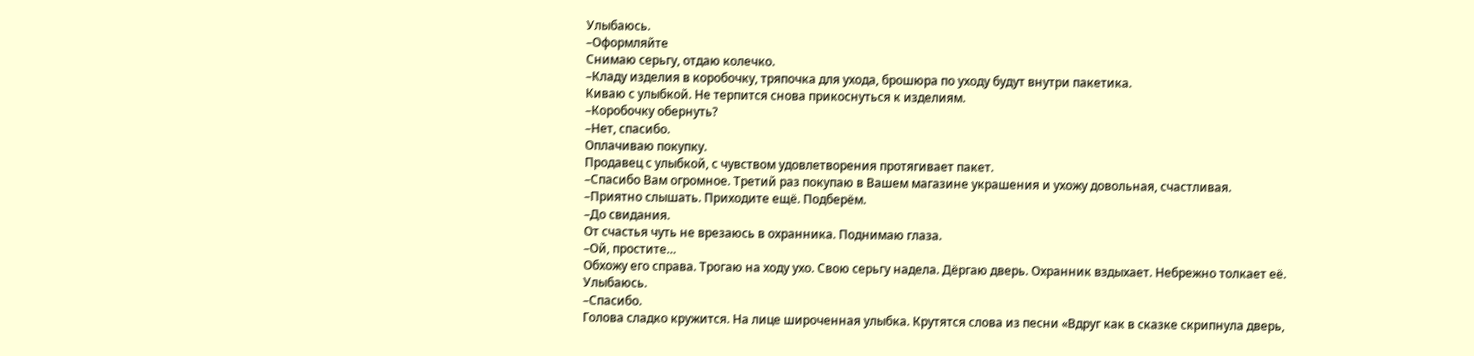Улыбаюсь.
–Оформляйте
Снимаю серьгу, отдаю колечко.
–Кладу изделия в коробочку, тряпочка для ухода, брошюра по уходу будут внутри пакетика.
Киваю с улыбкой. Не терпится снова прикоснуться к изделиям.
–Коробочку обернуть?
–Нет, спасибо.
Оплачиваю покупку.
Продавец с улыбкой, с чувством удовлетворения протягивает пакет.
–Спасибо Вам огромное. Третий раз покупаю в Вашем магазине украшения и ухожу довольная, счастливая.
–Приятно слышать. Приходите ещё. Подберём.
–До свидания.
От счастья чуть не врезаюсь в охранника. Поднимаю глаза.
–Ой, простите…
Обхожу его справа. Трогаю на ходу ухо. Свою серьгу надела. Дёргаю дверь. Охранник вздыхает. Небрежно толкает её. Улыбаюсь.
–Спасибо.
Голова сладко кружится. На лице широченная улыбка. Крутятся слова из песни «Вдруг как в сказке скрипнула дверь,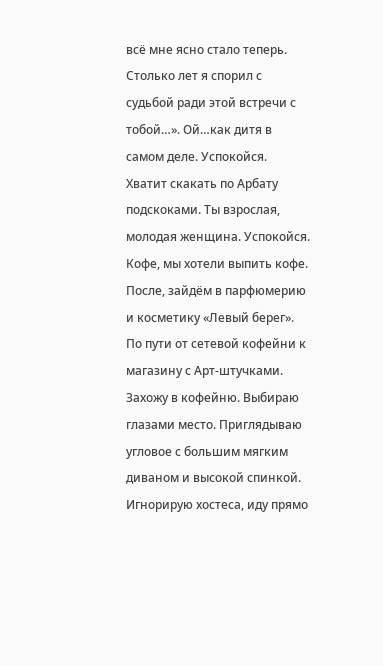всё мне ясно стало теперь. Столько лет я спорил с судьбой ради этой встречи с тобой…». Ой…как дитя в самом деле. Успокойся. Хватит скакать по Арбату подскоками. Ты взрослая, молодая женщина. Успокойся. Кофе, мы хотели выпить кофе. После, зайдём в парфюмерию и косметику «Левый берег». По пути от сетевой кофейни к магазину с Арт-штучками.
Захожу в кофейню. Выбираю глазами место. Приглядываю угловое с большим мягким диваном и высокой спинкой. Игнорирую хостеса, иду прямо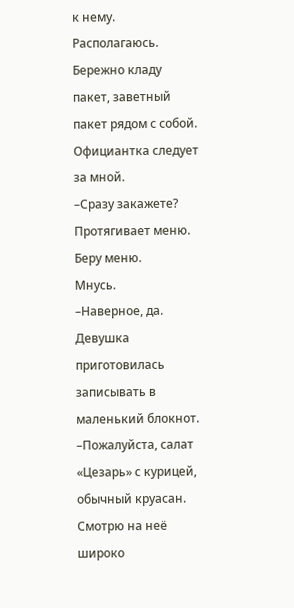к нему. Располагаюсь. Бережно кладу пакет, заветный пакет рядом с собой. Официантка следует за мной.
–Сразу закажете?
Протягивает меню.
Беру меню.
Мнусь.
–Наверное, да.
Девушка приготовилась записывать в маленький блокнот.
–Пожалуйста, салат «Цезарь» с курицей, обычный круасан.
Смотрю на неё широко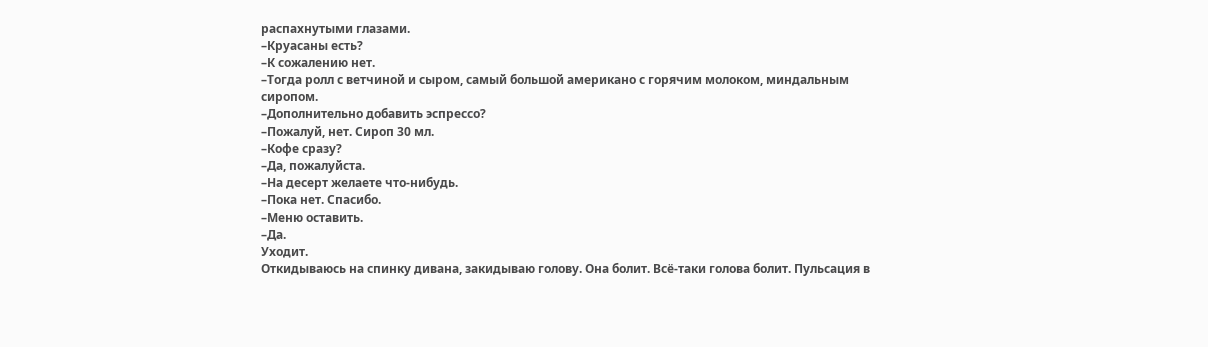распахнутыми глазами.
–Круасаны есть?
–К сожалению нет.
–Тогда ролл с ветчиной и сыром, самый большой американо с горячим молоком, миндальным сиропом.
–Дополнительно добавить эспрессо?
–Пожалуй, нет. Сироп 30 мл.
–Кофе сразу?
–Да, пожалуйста.
–На десерт желаете что-нибудь.
–Пока нет. Спасибо.
–Меню оставить.
–Да.
Уходит.
Откидываюсь на спинку дивана, закидываю голову. Она болит. Всё-таки голова болит. Пульсация в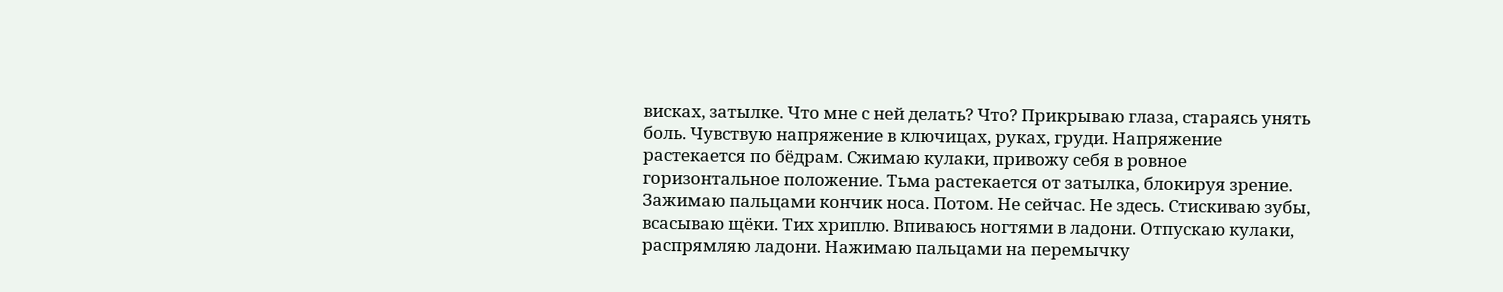висках, затылке. Что мне с ней делать? Что? Прикрываю глаза, стараясь унять боль. Чувствую напряжение в ключицах, руках, груди. Напряжение растекается по бёдрам. Сжимаю кулаки, привожу себя в ровное горизонтальное положение. Тьма растекается от затылка, блокируя зрение. Зажимаю пальцами кончик носа. Потом. Не сейчас. Не здесь. Стискиваю зубы, всасываю щёки. Тих хриплю. Впиваюсь ногтями в ладони. Отпускаю кулаки, распрямляю ладони. Нажимаю пальцами на перемычку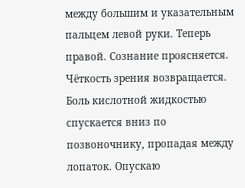между большим и указательным пальцем левой руки. Теперь правой. Сознание проясняется. Чёткость зрения возвращается. Боль кислотной жидкостью спускается вниз по позвоночнику, пропадая между лопаток. Опускаю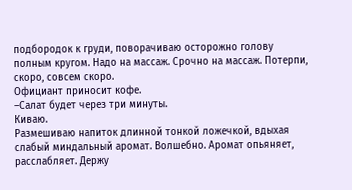подбородок к груди, поворачиваю осторожно голову полным кругом. Надо на массаж. Срочно на массаж. Потерпи, скоро, совсем скоро.
Официант приносит кофе.
–Салат будет через три минуты.
Киваю.
Размешиваю напиток длинной тонкой ложечкой, вдыхая слабый миндальный аромат. Волшебно. Аромат опьяняет, расслабляет. Держу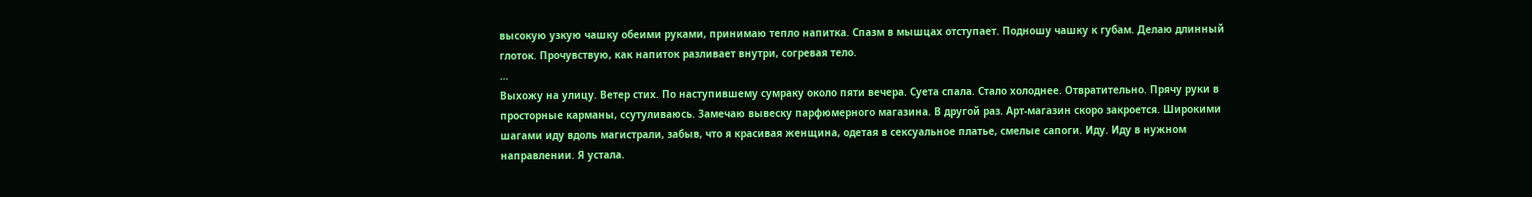высокую узкую чашку обеими руками, принимаю тепло напитка. Спазм в мышцах отступает. Подношу чашку к губам. Делаю длинный глоток. Прочувствую, как напиток разливает внутри, согревая тело.
…
Выхожу на улицу. Ветер стих. По наступившему сумраку около пяти вечера. Суета спала. Стало холоднее. Отвратительно. Прячу руки в просторные карманы, ссутуливаюсь. Замечаю вывеску парфюмерного магазина. В другой раз. Арт-магазин скоро закроется. Широкими шагами иду вдоль магистрали, забыв, что я красивая женщина, одетая в сексуальное платье, смелые сапоги. Иду. Иду в нужном направлении. Я устала.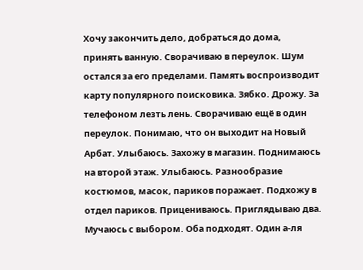Хочу закончить дело, добраться до дома, принять ванную. Сворачиваю в переулок. Шум остался за его пределами. Память воспроизводит карту популярного поисковика. Зябко. Дрожу. За телефоном лезть лень. Сворачиваю ещё в один переулок. Понимаю, что он выходит на Новый Арбат. Улыбаюсь. Захожу в магазин. Поднимаюсь на второй этаж. Улыбаюсь. Разнообразие костюмов, масок, париков поражает. Подхожу в отдел париков. Прицениваюсь. Приглядываю два. Мучаюсь с выбором. Оба подходят. Один а-ля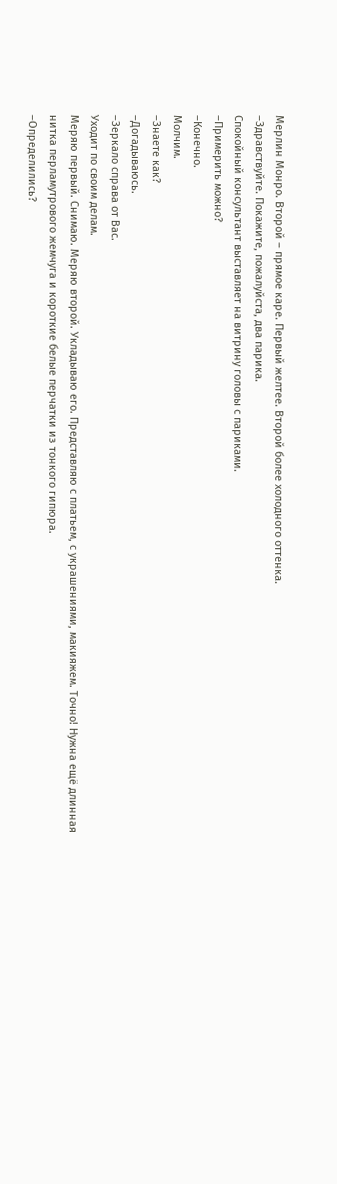Мерлин Монро. Второй – прямое каре. Первый желтее. Второй более холодного оттенка.
–Здравствуйте. Покажите, пожалуйста, два парика.
Спокойный консультант выставляет на витрину головы с париками.
–Примерить можно?
–Конечно.
Молчим.
–Знаете как?
–Догадываюсь.
–Зеркало справа от Вас.
Уходит по своим делам.
Меряю первый. Снимаю. Меряю второй. Укладываю его. Представляю с платьем, с украшениями, макияжем. Точно! Нужна ещё длинная нитка перламутрового жемчуга и короткие белые перчатки из тонкого гипюра.
–Определились?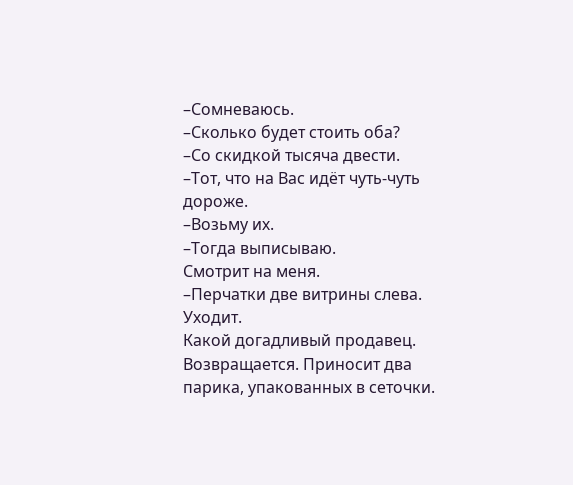–Сомневаюсь.
–Сколько будет стоить оба?
–Со скидкой тысяча двести.
–Тот, что на Вас идёт чуть-чуть дороже.
–Возьму их.
–Тогда выписываю.
Смотрит на меня.
–Перчатки две витрины слева.
Уходит.
Какой догадливый продавец.
Возвращается. Приносит два парика, упакованных в сеточки.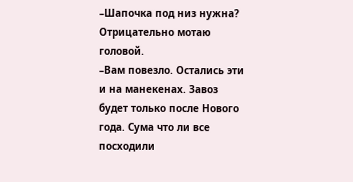–Шапочка под низ нужна?
Отрицательно мотаю головой.
–Вам повезло. Остались эти и на манекенах. Завоз будет только после Нового года. Сума что ли все посходили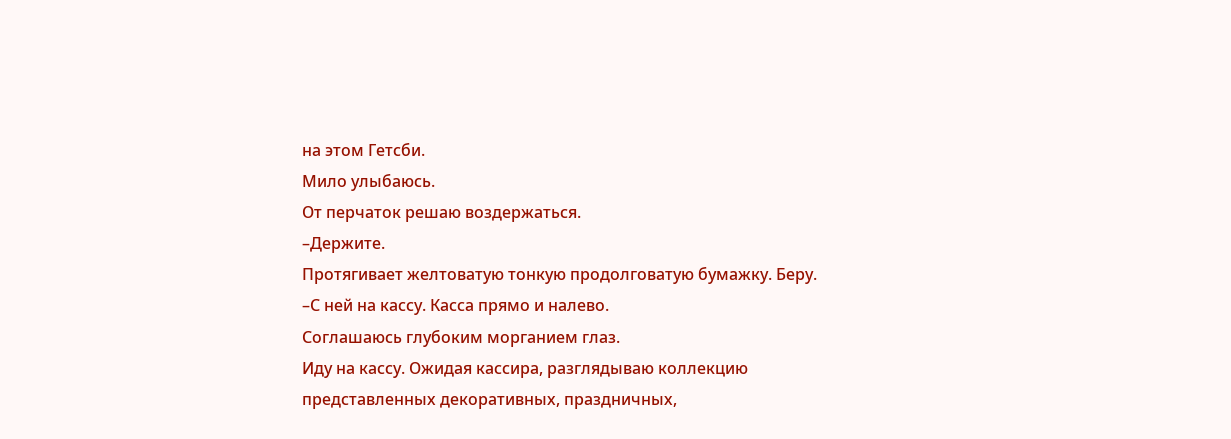на этом Гетсби.
Мило улыбаюсь.
От перчаток решаю воздержаться.
–Держите.
Протягивает желтоватую тонкую продолговатую бумажку. Беру.
–С ней на кассу. Касса прямо и налево.
Соглашаюсь глубоким морганием глаз.
Иду на кассу. Ожидая кассира, разглядываю коллекцию представленных декоративных, праздничных,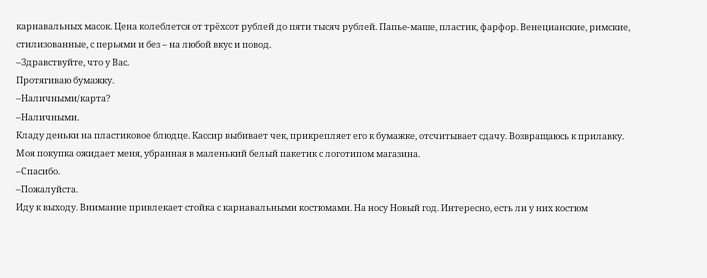карнавальных масок. Цена колеблется от трёхсот рублей до пяти тысяч рублей. Папье-маше, пластик, фарфор. Венецианские, римские, стилизованные, с перьями и без – на любой вкус и повод.
–Здравствуйте, что у Вас.
Протягиваю бумажку.
–Наличными/карта?
–Наличными.
Кладу деньки на пластиковое блюдце. Кассир выбивает чек, прикрепляет его к бумажке, отсчитывает сдачу. Возвращаюсь к прилавку. Моя покупка ожидает меня, убранная в маленький белый пакетик с логотипом магазина.
–Спасибо.
–Пожалуйста.
Иду к выходу. Внимание привлекает стойка с карнавальными костюмами. На носу Новый год. Интересно, есть ли у них костюм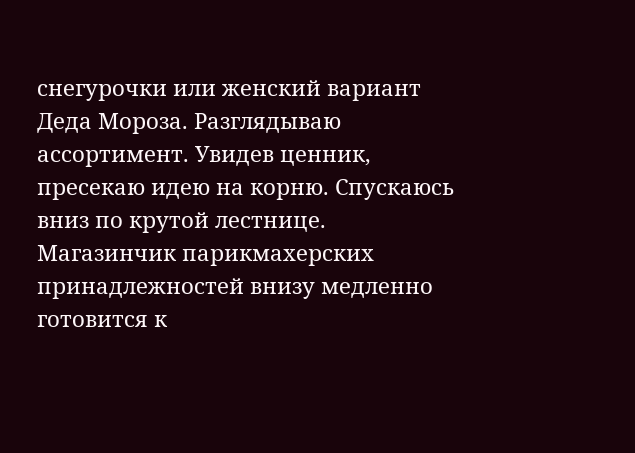снегурочки или женский вариант Деда Мороза. Разглядываю ассортимент. Увидев ценник, пресекаю идею на корню. Спускаюсь вниз по крутой лестнице. Магазинчик парикмахерских принадлежностей внизу медленно готовится к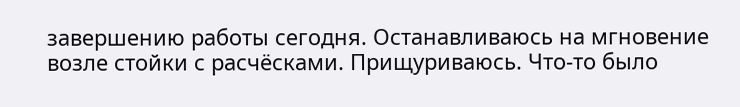завершению работы сегодня. Останавливаюсь на мгновение возле стойки с расчёсками. Прищуриваюсь. Что-то было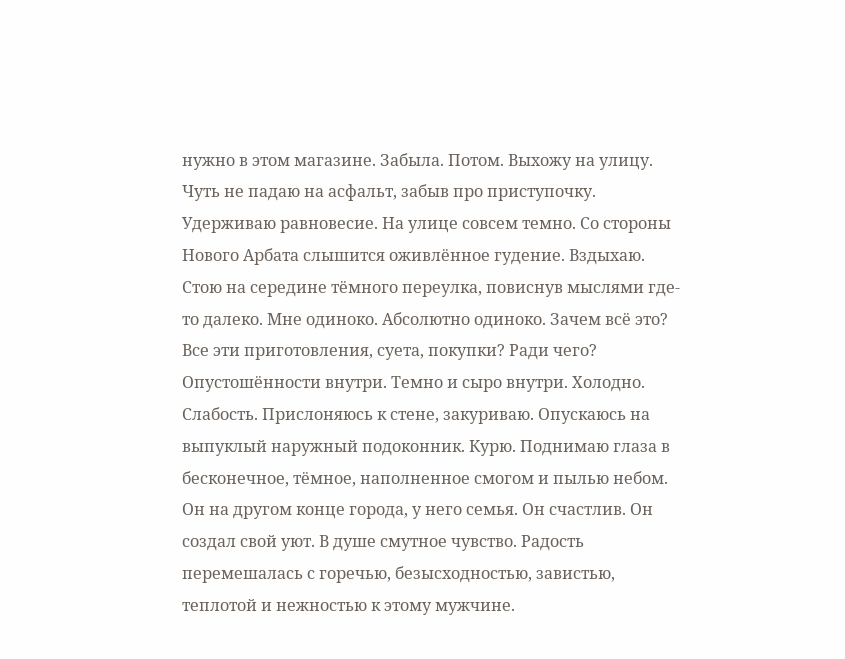нужно в этом магазине. Забыла. Потом. Выхожу на улицу. Чуть не падаю на асфальт, забыв про приступочку. Удерживаю равновесие. На улице совсем темно. Со стороны Нового Арбата слышится оживлённое гудение. Вздыхаю. Стою на середине тёмного переулка, повиснув мыслями где-то далеко. Мне одиноко. Абсолютно одиноко. Зачем всё это? Все эти приготовления, суета, покупки? Ради чего? Опустошённости внутри. Темно и сыро внутри. Холодно. Слабость. Прислоняюсь к стене, закуриваю. Опускаюсь на выпуклый наружный подоконник. Курю. Поднимаю глаза в бесконечное, тёмное, наполненное смогом и пылью небом. Он на другом конце города, у него семья. Он счастлив. Он создал свой уют. В душе смутное чувство. Радость перемешалась с горечью, безысходностью, завистью, теплотой и нежностью к этому мужчине.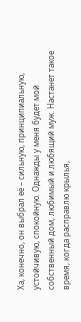Ха, конечно, он выбрал её – сильную, принципиальную, устойчивую, спокойную. Однажды у меня будет мой собственный дом, любимый и любящий муж. Настанет такое время, когда расправлю крылья,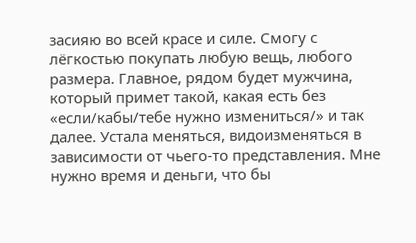засияю во всей красе и силе. Смогу с лёгкостью покупать любую вещь, любого размера. Главное, рядом будет мужчина, который примет такой, какая есть без «если/кабы/тебе нужно измениться/» и так далее. Устала меняться, видоизменяться в зависимости от чьего-то представления. Мне нужно время и деньги, что бы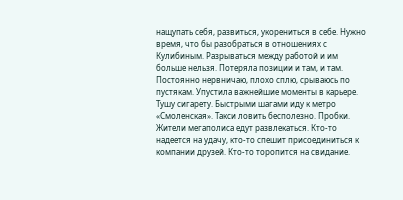нащупать себя, развиться, укорениться в себе. Нужно время, что бы разобраться в отношениях с Кулибиным. Разрываться между работой и им больше нельзя. Потеряла позиции и там, и там. Постоянно нервничаю, плохо сплю, срываюсь по пустякам. Упустила важнейшие моменты в карьере. Тушу сигарету. Быстрыми шагами иду к метро «Смоленская». Такси ловить бесполезно. Пробки. Жители мегаполиса едут развлекаться. Кто-то надеется на удачу, кто-то спешит присоединиться к компании друзей. Кто-то торопится на свидание.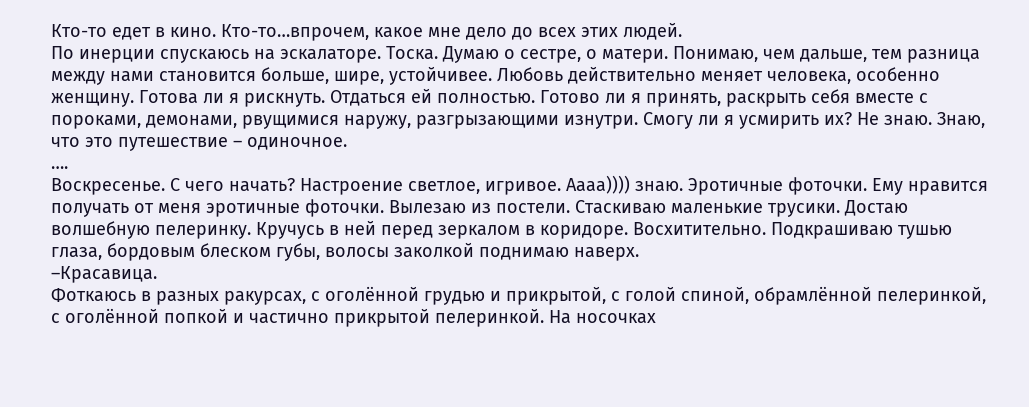Кто-то едет в кино. Кто-то…впрочем, какое мне дело до всех этих людей.
По инерции спускаюсь на эскалаторе. Тоска. Думаю о сестре, о матери. Понимаю, чем дальше, тем разница между нами становится больше, шире, устойчивее. Любовь действительно меняет человека, особенно женщину. Готова ли я рискнуть. Отдаться ей полностью. Готово ли я принять, раскрыть себя вместе с пороками, демонами, рвущимися наружу, разгрызающими изнутри. Смогу ли я усмирить их? Не знаю. Знаю, что это путешествие – одиночное.
….
Воскресенье. С чего начать? Настроение светлое, игривое. Аааа)))) знаю. Эротичные фоточки. Ему нравится получать от меня эротичные фоточки. Вылезаю из постели. Стаскиваю маленькие трусики. Достаю волшебную пелеринку. Кручусь в ней перед зеркалом в коридоре. Восхитительно. Подкрашиваю тушью глаза, бордовым блеском губы, волосы заколкой поднимаю наверх.
–Красавица.
Фоткаюсь в разных ракурсах, с оголённой грудью и прикрытой, с голой спиной, обрамлённой пелеринкой, с оголённой попкой и частично прикрытой пелеринкой. На носочках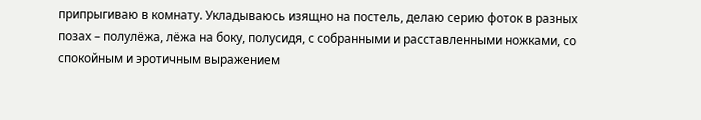припрыгиваю в комнату. Укладываюсь изящно на постель, делаю серию фоток в разных позах – полулёжа, лёжа на боку, полусидя, с собранными и расставленными ножками, со спокойным и эротичным выражением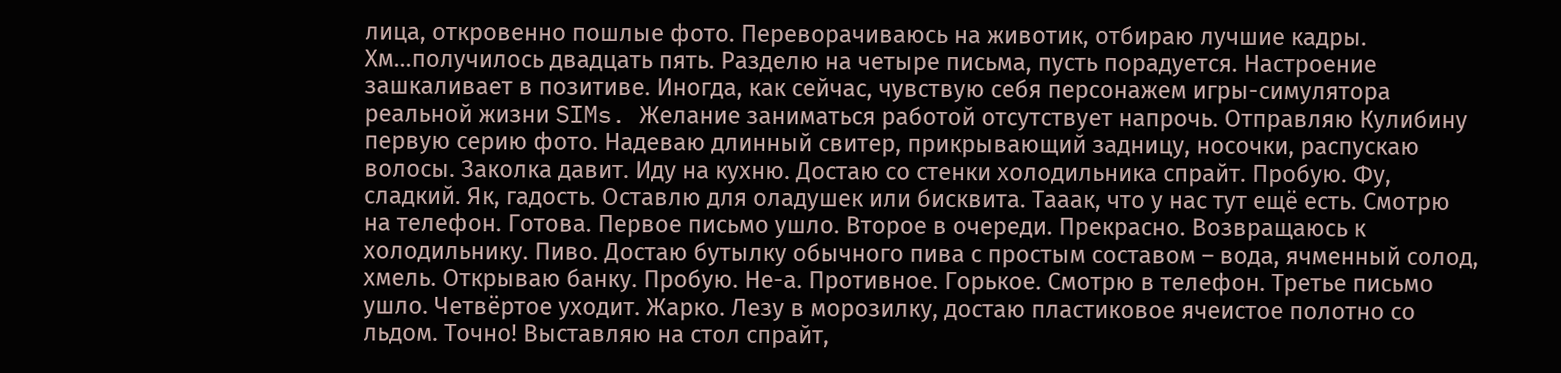лица, откровенно пошлые фото. Переворачиваюсь на животик, отбираю лучшие кадры. Хм…получилось двадцать пять. Разделю на четыре письма, пусть порадуется. Настроение зашкаливает в позитиве. Иногда, как сейчас, чувствую себя персонажем игры-симулятора реальной жизни SIMs. Желание заниматься работой отсутствует напрочь. Отправляю Кулибину первую серию фото. Надеваю длинный свитер, прикрывающий задницу, носочки, распускаю волосы. Заколка давит. Иду на кухню. Достаю со стенки холодильника спрайт. Пробую. Фу, сладкий. Як, гадость. Оставлю для оладушек или бисквита. Тааак, что у нас тут ещё есть. Смотрю на телефон. Готова. Первое письмо ушло. Второе в очереди. Прекрасно. Возвращаюсь к холодильнику. Пиво. Достаю бутылку обычного пива с простым составом – вода, ячменный солод, хмель. Открываю банку. Пробую. Не-а. Противное. Горькое. Смотрю в телефон. Третье письмо ушло. Четвёртое уходит. Жарко. Лезу в морозилку, достаю пластиковое ячеистое полотно со льдом. Точно! Выставляю на стол спрайт,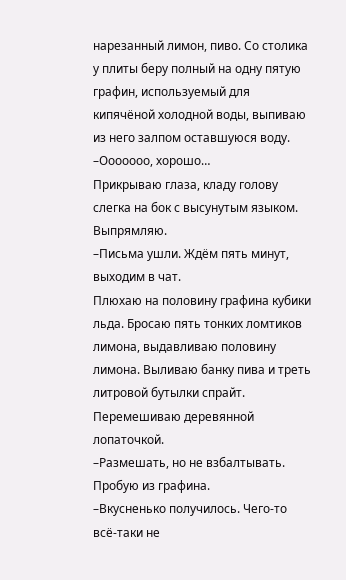нарезанный лимон, пиво. Со столика у плиты беру полный на одну пятую графин, используемый для кипячёной холодной воды, выпиваю из него залпом оставшуюся воду.
–Ооооооо, хорошо…
Прикрываю глаза, кладу голову слегка на бок с высунутым языком. Выпрямляю.
–Письма ушли. Ждём пять минут, выходим в чат.
Плюхаю на половину графина кубики льда. Бросаю пять тонких ломтиков лимона, выдавливаю половину лимона. Выливаю банку пива и треть литровой бутылки спрайт. Перемешиваю деревянной лопаточкой.
–Размешать, но не взбалтывать.
Пробую из графина.
–Вкусненько получилось. Чего-то всё-таки не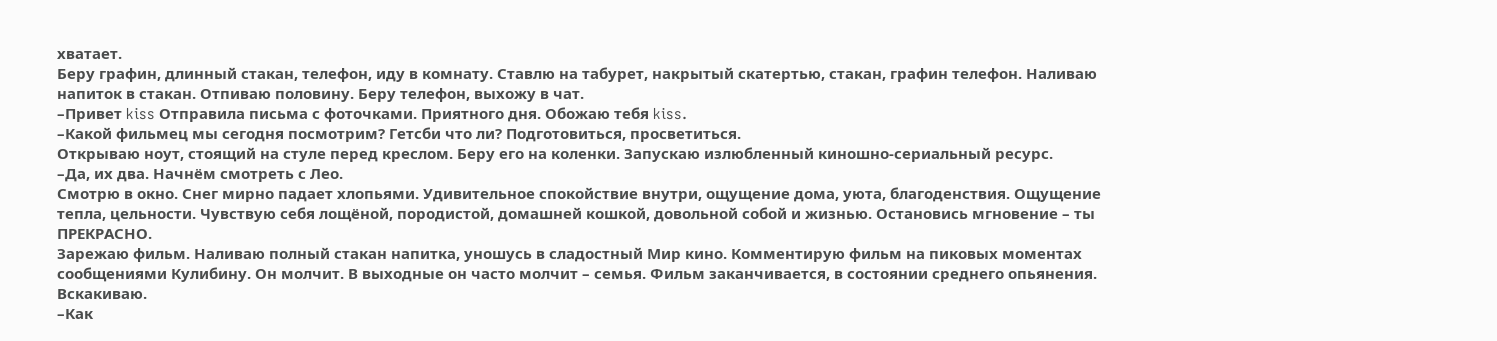хватает.
Беру графин, длинный стакан, телефон, иду в комнату. Ставлю на табурет, накрытый скатертью, стакан, графин телефон. Наливаю напиток в стакан. Отпиваю половину. Беру телефон, выхожу в чат.
–Привет kiss Отправила письма с фоточками. Приятного дня. Обожаю тебя kiss.
–Какой фильмец мы сегодня посмотрим? Гетсби что ли? Подготовиться, просветиться.
Открываю ноут, стоящий на стуле перед креслом. Беру его на коленки. Запускаю излюбленный киношно-сериальный ресурс.
–Да, их два. Начнём смотреть с Лео.
Смотрю в окно. Снег мирно падает хлопьями. Удивительное спокойствие внутри, ощущение дома, уюта, благоденствия. Ощущение тепла, цельности. Чувствую себя лощёной, породистой, домашней кошкой, довольной собой и жизнью. Остановись мгновение – ты ПРЕКРАСНО.
Зарежаю фильм. Наливаю полный стакан напитка, уношусь в сладостный Мир кино. Комментирую фильм на пиковых моментах сообщениями Кулибину. Он молчит. В выходные он часто молчит – семья. Фильм заканчивается, в состоянии среднего опьянения. Вскакиваю.
–Как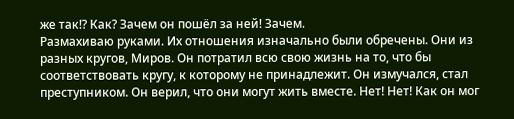же так!? Как? Зачем он пошёл за ней! Зачем.
Размахиваю руками. Их отношения изначально были обречены. Они из разных кругов, Миров. Он потратил всю свою жизнь на то, что бы соответствовать кругу, к которому не принадлежит. Он измучался, стал преступником. Он верил, что они могут жить вместе. Нет! Нет! Как он мог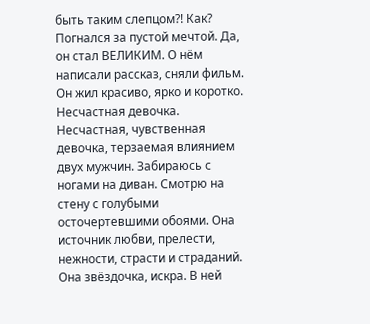быть таким слепцом?! Как? Погнался за пустой мечтой. Да, он стал ВЕЛИКИМ. О нём написали рассказ, сняли фильм. Он жил красиво, ярко и коротко. Несчастная девочка. Несчастная, чувственная девочка, терзаемая влиянием двух мужчин. Забираюсь с ногами на диван. Смотрю на стену с голубыми осточертевшими обоями. Она источник любви, прелести, нежности, страсти и страданий. Она звёздочка, искра. В ней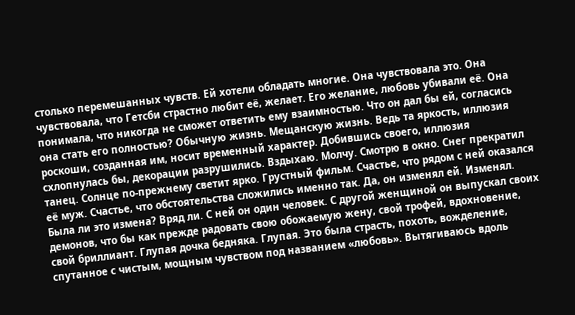столько перемешанных чувств. Ей хотели обладать многие. Она чувствовала это. Она чувствовала, что Гетсби страстно любит её, желает. Его желание, любовь убивали её. Она понимала, что никогда не сможет ответить ему взаимностью. Что он дал бы ей, согласись она стать его полностью? Обычную жизнь. Мещанскую жизнь. Ведь та яркость, иллюзия роскоши, созданная им, носит временный характер. Добившись своего, иллюзия схлопнулась бы, декорации разрушились. Вздыхаю. Молчу. Смотрю в окно. Снег прекратил танец. Солнце по-прежнему светит ярко. Грустный фильм. Счастье, что рядом с ней оказался её муж. Счастье, что обстоятельства сложились именно так. Да, он изменял ей. Изменял. Была ли это измена? Вряд ли. С ней он один человек. С другой женщиной он выпускал своих демонов, что бы как прежде радовать свою обожаемую жену, свой трофей, вдохновение, свой бриллиант. Глупая дочка бедняка. Глупая. Это была страсть, похоть, вожделение, спутанное с чистым, мощным чувством под названием «любовь». Вытягиваюсь вдоль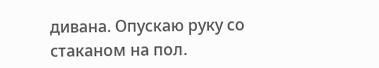дивана. Опускаю руку со стаканом на пол.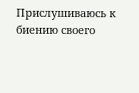Прислушиваюсь к биению своего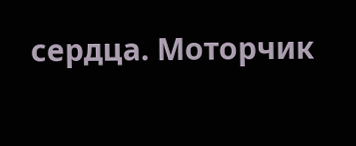сердца. Моторчик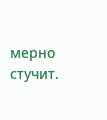мерно стучит.